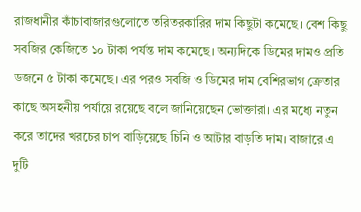রাজধানীর কাঁচাবাজারগুলোতে তরিতরকারির দাম কিছুটা কমেছে। বেশ কিছু সবজির কেজিতে ১০ টাকা পর্যন্ত দাম কমেছে। অন্যদিকে ডিমের দামও প্রতি ডজনে ৫ টাকা কমেছে। এর পরও সবজি ও ডিমের দাম বেশিরভাগ ক্রেতার কাছে অসহনীয় পর্যায়ে রয়েছে বলে জানিয়েছেন ভোক্তারা। এর মধ্যে নতুন করে তাদের খরচের চাপ বাড়িয়েছে চিনি ও আটার বাড়তি দাম। বাজারে এ দুটি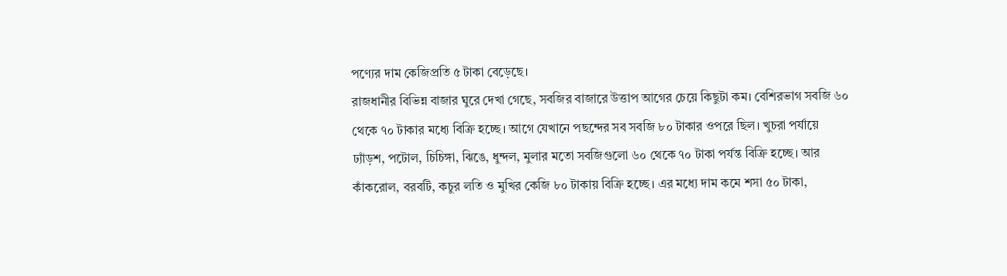পণ্যের দাম কেজিপ্রতি ৫ টাকা বেড়েছে।
রাজধানীর বিভিন্ন বাজার ঘুরে দেখা গেছে, সবজির বাজারে উত্তাপ আগের চেয়ে কিছুটা কম। বেশিরভাগ সবজি ৬০ থেকে ৭০ টাকার মধ্যে বিক্রি হচ্ছে। আগে যেখানে পছন্দের সব সবজি ৮০ টাকার ওপরে ছিল। খুচরা পর্যায়ে ঢ্যাঁড়শ, পটোল, চিচিঙ্গা, ঝিঙে, ধুন্দল, মুলার মতো সবজিগুলো ৬০ থেকে ৭০ টাকা পর্যন্ত বিক্রি হচ্ছে। আর কাঁকরোল, বরবটি, কচুর লতি ও মুখির কেজি ৮০ টাকায় বিক্রি হচ্ছে। এর মধ্যে দাম কমে শসা ৫০ টাকা,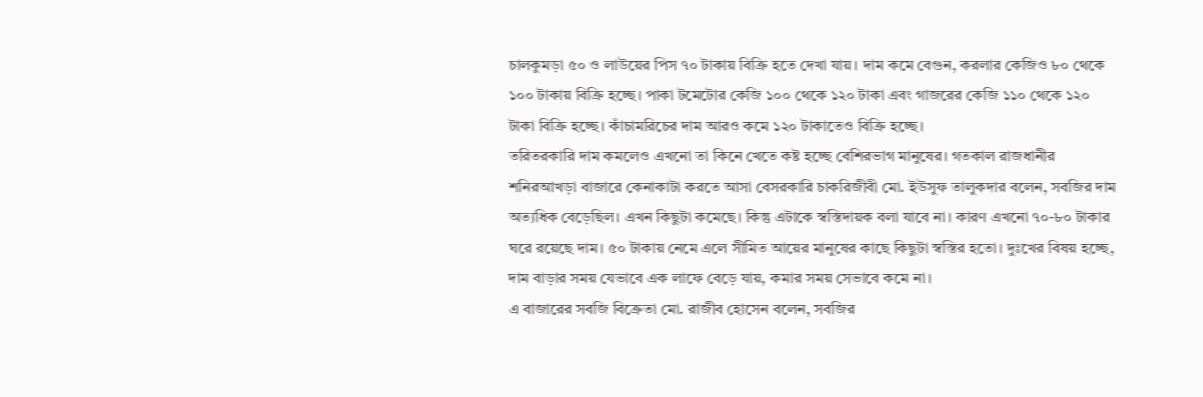চালকুমড়া ৫০ ও লাউয়ের পিস ৭০ টাকায় বিক্রি হতে দেখা যায়। দাম কমে বেগুন, করলার কেজিও ৮০ থেকে ১০০ টাকায় বিক্রি হচ্ছে। পাকা টমেটোর কেজি ১০০ থেকে ১২০ টাকা এবং গাজরের কেজি ১১০ থেকে ১২০ টাকা বিক্রি হচ্ছে। কাঁচামরিচের দাম আরও কমে ১২০ টাকাতেও বিক্রি হচ্ছে।
তরিতরকারি দাম কমলেও এখনো তা কিনে খেতে কষ্ট হচ্ছে বেশিরভাগ মানুষের। গতকাল রাজধানীর শনিরআখড়া বাজারে কেনাকাটা করতে আসা বেসরকারি চাকরিজীবী মো. ইউসুফ তালুকদার বলেন, সবজির দাম অত্যধিক বেড়েছিল। এখন কিছুটা কমেছে। কিন্তু এটাকে স্বস্তিদায়ক বলা যাবে না। কারণ এখনো ৭০-৮০ টাকার ঘরে রয়েছে দাম। ৫০ টাকায় নেমে এলে সীমিত আয়ের মানুষের কাছে কিছুটা স্বস্তির হতো। দুঃখের বিষয় হচ্ছে, দাম বাড়ার সময় যেভাবে এক লাফে বেড়ে যায়, কমার সময় সেভাবে কমে না।
এ বাজারের সবজি বিক্রেতা মো. রাজীব হোসেন বলেন, সবজির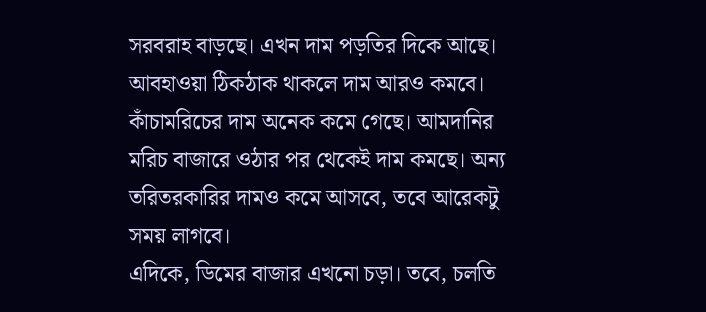সরবরাহ বাড়ছে। এখন দাম পড়তির দিকে আছে। আবহাওয়া ঠিকঠাক থাকলে দাম আরও কমবে। কাঁচামরিচের দাম অনেক কমে গেছে। আমদানির মরিচ বাজারে ওঠার পর থেকেই দাম কমছে। অন্য তরিতরকারির দামও কমে আসবে, তবে আরেকটু সময় লাগবে।
এদিকে, ডিমের বাজার এখনো চড়া। তবে, চলতি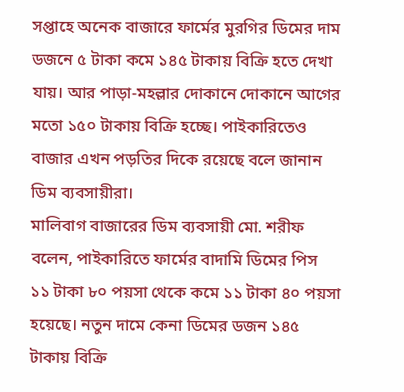সপ্তাহে অনেক বাজারে ফার্মের মুরগির ডিমের দাম ডজনে ৫ টাকা কমে ১৪৫ টাকায় বিক্রি হতে দেখা যায়। আর পাড়া-মহল্লার দোকানে দোকানে আগের মতো ১৫০ টাকায় বিক্রি হচ্ছে। পাইকারিতেও বাজার এখন পড়তির দিকে রয়েছে বলে জানান ডিম ব্যবসায়ীরা।
মালিবাগ বাজারের ডিম ব্যবসায়ী মো. শরীফ বলেন, পাইকারিতে ফার্মের বাদামি ডিমের পিস ১১ টাকা ৮০ পয়সা থেকে কমে ১১ টাকা ৪০ পয়সা হয়েছে। নতুন দামে কেনা ডিমের ডজন ১৪৫ টাকায় বিক্রি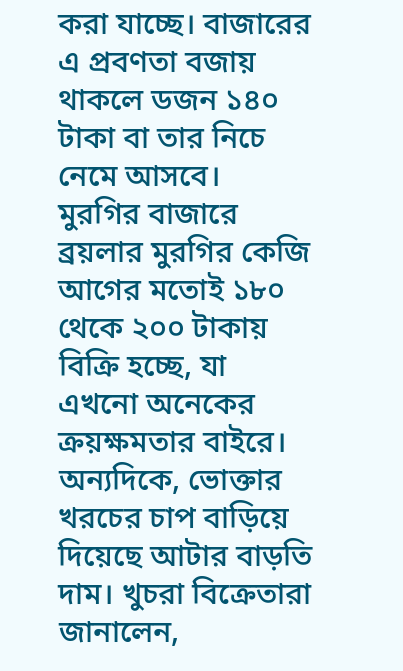করা যাচ্ছে। বাজারের এ প্রবণতা বজায় থাকলে ডজন ১৪০ টাকা বা তার নিচে নেমে আসবে।
মুরগির বাজারে ব্রয়লার মুরগির কেজি আগের মতোই ১৮০ থেকে ২০০ টাকায় বিক্রি হচ্ছে, যা এখনো অনেকের ক্রয়ক্ষমতার বাইরে।
অন্যদিকে, ভোক্তার খরচের চাপ বাড়িয়ে দিয়েছে আটার বাড়তি দাম। খুচরা বিক্রেতারা জানালেন,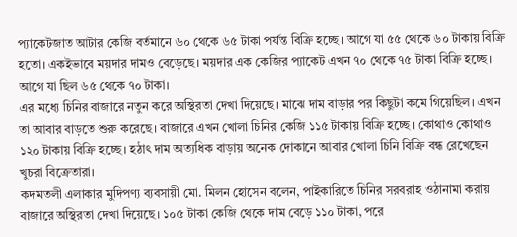প্যাকেটজাত আটার কেজি বর্তমানে ৬০ থেকে ৬৫ টাকা পর্যন্ত বিক্রি হচ্ছে। আগে যা ৫৫ থেকে ৬০ টাকায় বিক্রি হতো। একইভাবে ময়দার দামও বেড়েছে। ময়দার এক কেজির প্যাকেট এখন ৭০ থেকে ৭৫ টাকা বিক্রি হচ্ছে। আগে যা ছিল ৬৫ থেকে ৭০ টাকা।
এর মধ্যে চিনির বাজারে নতুন করে অস্থিরতা দেখা দিয়েছে। মাঝে দাম বাড়ার পর কিছুটা কমে গিয়েছিল। এখন তা আবার বাড়তে শুরু করেছে। বাজারে এখন খোলা চিনির কেজি ১১৫ টাকায় বিক্রি হচ্ছে। কোথাও কোথাও ১২০ টাকায় বিক্রি হচ্ছে। হঠাৎ দাম অত্যধিক বাড়ায় অনেক দোকানে আবার খোলা চিনি বিক্রি বন্ধ রেখেছেন খুচরা বিক্রেতারা।
কদমতলী এলাকার মুদিপণ্য ব্যবসায়ী মো. মিলন হোসেন বলেন, পাইকারিতে চিনির সরবরাহ ওঠানামা করায় বাজারে অস্থিরতা দেখা দিয়েছে। ১০৫ টাকা কেজি থেকে দাম বেড়ে ১১০ টাকা, পরে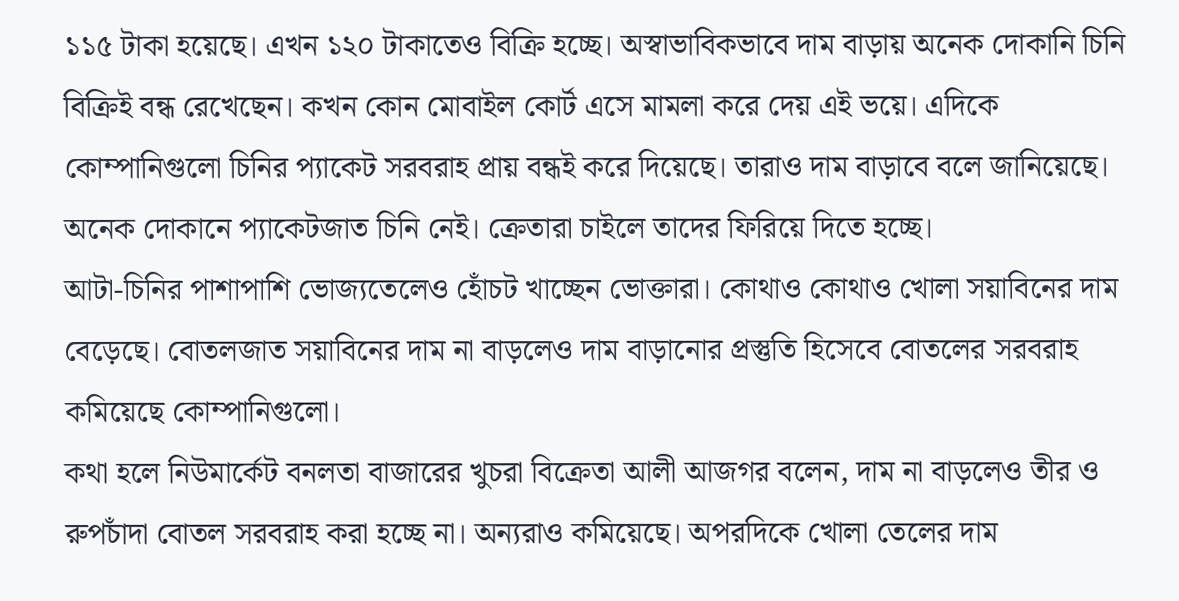১১৫ টাকা হয়েছে। এখন ১২০ টাকাতেও বিক্রি হচ্ছে। অস্বাভাবিকভাবে দাম বাড়ায় অনেক দোকানি চিনি বিক্রিই বন্ধ রেখেছেন। কখন কোন মোবাইল কোর্ট এসে মামলা করে দেয় এই ভয়ে। এদিকে কোম্পানিগুলো চিনির প্যাকেট সরবরাহ প্রায় বন্ধই করে দিয়েছে। তারাও দাম বাড়াবে বলে জানিয়েছে। অনেক দোকানে প্যাকেটজাত চিনি নেই। ক্রেতারা চাইলে তাদের ফিরিয়ে দিতে হচ্ছে।
আটা-চিনির পাশাপাশি ভোজ্যতেলেও হোঁচট খাচ্ছেন ভোক্তারা। কোথাও কোথাও খোলা সয়াবিনের দাম বেড়েছে। বোতলজাত সয়াবিনের দাম না বাড়লেও দাম বাড়ানোর প্রস্তুতি হিসেবে বোতলের সরবরাহ কমিয়েছে কোম্পানিগুলো।
কথা হলে নিউমার্কেট বনলতা বাজারের খুচরা বিক্রেতা আলী আজগর বলেন, দাম না বাড়লেও তীর ও রুপচাঁদা বোতল সরবরাহ করা হচ্ছে না। অন্যরাও কমিয়েছে। অপরদিকে খোলা তেলের দাম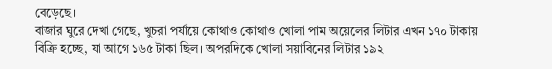বেড়েছে।
বাজার ঘুরে দেখা গেছে, খুচরা পর্যায়ে কোথাও কোথাও খোলা পাম অয়েলের লিটার এখন ১৭০ টাকায় বিক্রি হচ্ছে, যা আগে ১৬৫ টাকা ছিল। অপরদিকে খোলা সয়াবিনের লিটার ১৯২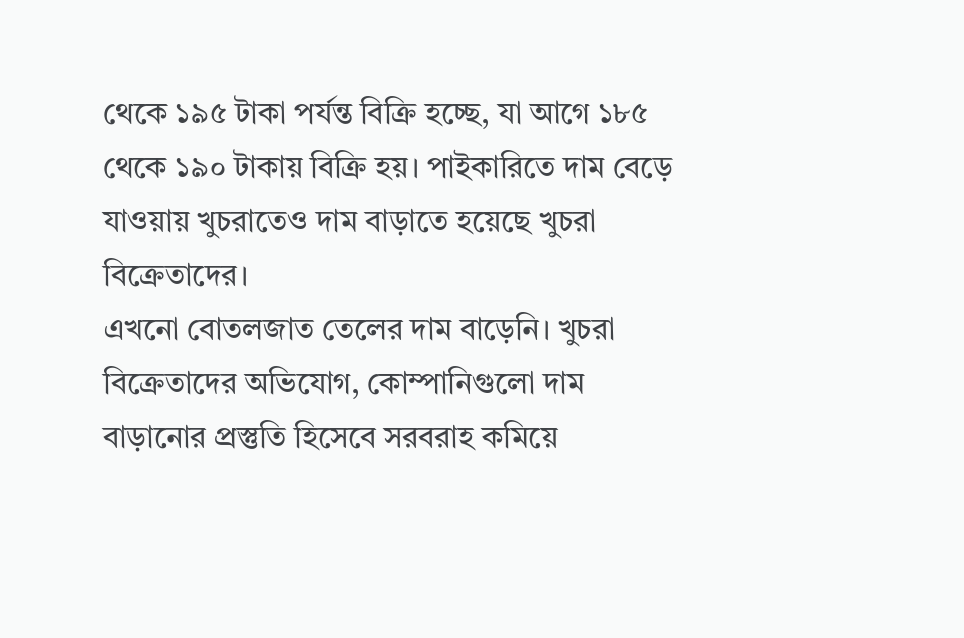থেকে ১৯৫ টাকা পর্যন্ত বিক্রি হচ্ছে, যা আগে ১৮৫ থেকে ১৯০ টাকায় বিক্রি হয়। পাইকারিতে দাম বেড়ে যাওয়ায় খুচরাতেও দাম বাড়াতে হয়েছে খুচরা বিক্রেতাদের।
এখনো বোতলজাত তেলের দাম বাড়েনি। খুচরা বিক্রেতাদের অভিযোগ, কোম্পানিগুলো দাম বাড়ানোর প্রস্তুতি হিসেবে সরবরাহ কমিয়ে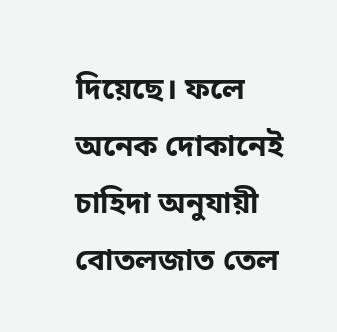দিয়েছে। ফলে অনেক দোকানেই চাহিদা অনুযায়ী বোতলজাত তেল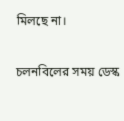মিলছে না।

চলনবিলের সময় ডেস্ক